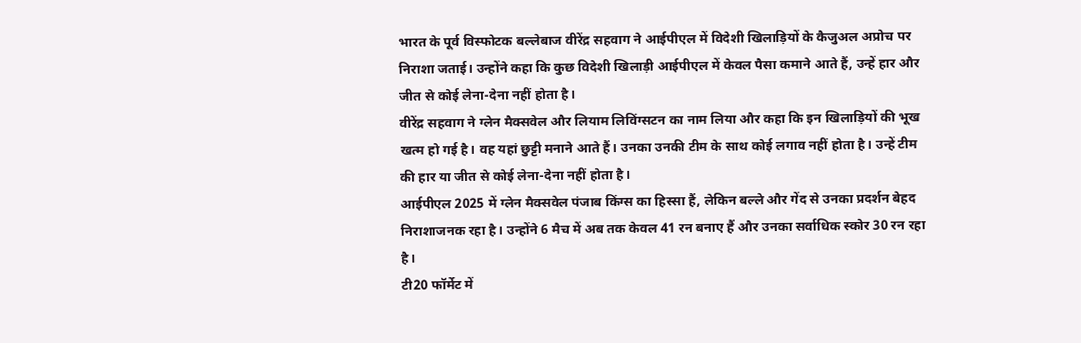भारत के पूर्व विस्फोटक बल्लेबाज वीरेंद्र सहवाग ने आईपीएल में विदेशी खिलाड़ियों के कैजुअल अप्रोच पर निराशा जताई। उन्होंने कहा कि कुछ विदेशी खिलाड़ी आईपीएल में केवल पैसा कमाने आते हैं, उन्हें हार और जीत से कोई लेना-देना नहीं होता है।
वीरेंद्र सहवाग ने ग्लेन मैक्सवेल और लियाम लिविंग्सटन का नाम लिया और कहा कि इन खिलाड़ियों की भूख खत्म हो गई है। वह यहां छुट्टी मनाने आते हैं। उनका उनकी टीम के साथ कोई लगाव नहीं होता है। उन्हें टीम की हार या जीत से कोई लेना-देना नहीं होता है।
आईपीएल 2025 में ग्लेन मैक्सवेल पंजाब किंग्स का हिस्सा हैं, लेकिन बल्ले और गेंद से उनका प्रदर्शन बेहद निराशाजनक रहा है। उन्होंने 6 मैच में अब तक केवल 41 रन बनाए हैं और उनका सर्वाधिक स्कोर 30 रन रहा है।
टी20 फॉर्मेट में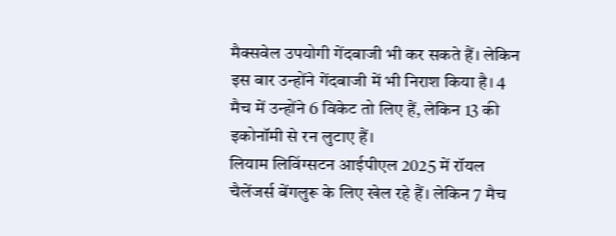मैक्सवेल उपयोगी गेंदबाजी भी कर सकते हैं। लेकिन इस बार उन्होंने गेंदबाजी में भी निराश किया है। 4 मैच में उन्होंने 6 विकेट तो लिए हैं, लेकिन 13 की इकोनॉमी से रन लुटाए हैं।
लियाम लिविंग्सटन आईपीएल 2025 में रॉयल चैलेंजर्स बेंगलुरू के लिए खेल रहे हैं। लेकिन 7 मैच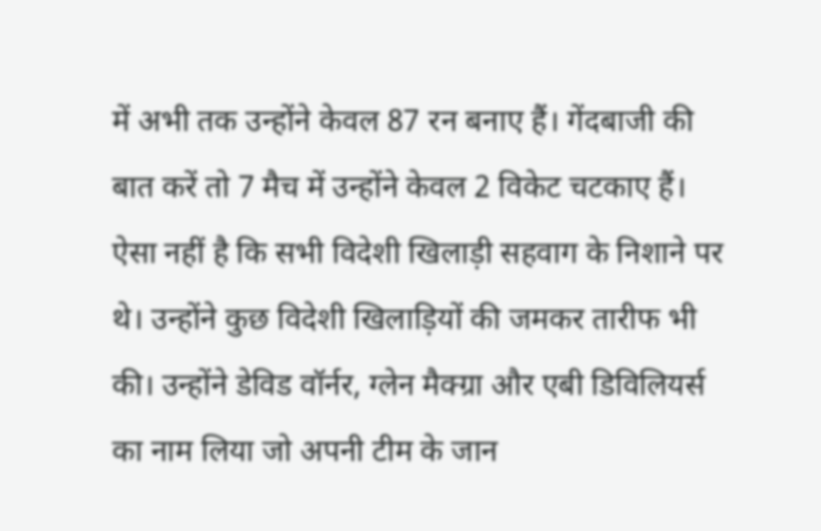में अभी तक उन्होंने केवल 87 रन बनाए हैं। गेंदबाजी की बात करें तो 7 मैच में उन्होंने केवल 2 विकेट चटकाए हैं।
ऐसा नहीं है कि सभी विदेशी खिलाड़ी सहवाग के निशाने पर थे। उन्होंने कुछ विदेशी खिलाड़ियों की जमकर तारीफ भी की। उन्होंने डेविड वॉर्नर, ग्लेन मैक्ग्रा और एबी डिविलियर्स का नाम लिया जो अपनी टीम के जान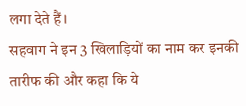लगा देते हैं।
सहवाग ने इन 3 खिलाड़ियों का नाम कर इनकी तारीफ की और कहा कि ये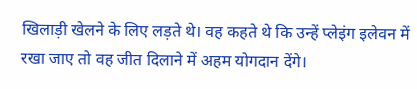खिलाड़ी खेलने के लिए लड़ते थे। वह कहते थे कि उन्हें प्लेइंग इलेवन में रखा जाए तो वह जीत दिलाने में अहम योगदान देंगे।